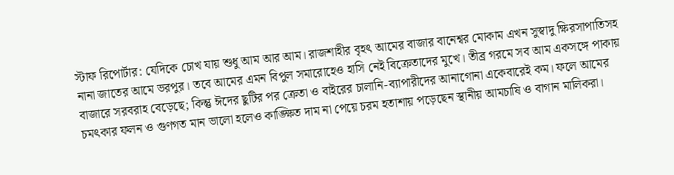স্টাফ রিপোর্টার: যেদিকে চোখ যায় শুধু আম আর আম। রাজশাহীর বৃহৎ আমের বাজার বানেশ্বর মোকাম এখন সুস্বাদু ক্ষিরসাপাতিসহ নানা জাতের আমে ভরপুর। তবে আমের এমন বিপুল সমারোহেও হাসি নেই বিক্রেতাদের মুখে। তীব্র গরমে সব আম একসঙ্গে পাকায় বাজারে সরবরাহ বেড়েছে; কিন্তু ঈদের ছুটির পর ক্রেতা ও বাইরের চালানি-ব্যাপারীদের আনাগোনা একেবারেই কম। ফলে আমের চমৎকার ফলন ও গুণগত মান ভালো হলেও কাঙ্ক্ষিত দাম না পেয়ে চরম হতাশায় পড়েছেন স্থানীয় আমচাষি ও বাগান মালিকরা।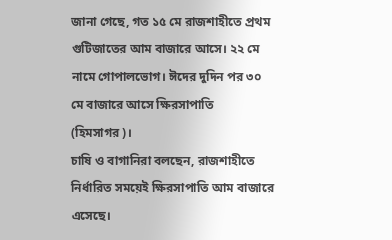জানা গেছে, গত ১৫ মে রাজশাহীতে প্রথম গুটিজাতের আম বাজারে আসে। ২২ মে নামে গোপালভোগ। ঈদের দুদিন পর ৩০ মে বাজারে আসে ক্ষিরসাপাতি (হিমসাগর)।
চাষি ও বাগানিরা বলছেন, রাজশাহীতে নির্ধারিত সময়েই ক্ষিরসাপাতি আম বাজারে এসেছে।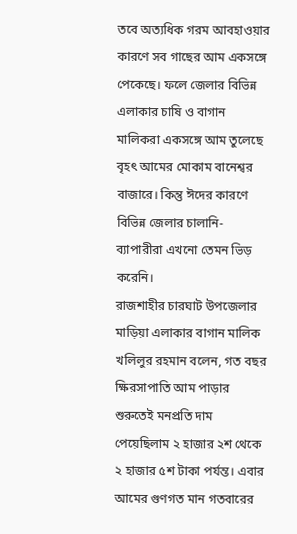তবে অত্যধিক গরম আবহাওয়ার কারণে সব গাছের আম একসঙ্গে পেকেছে। ফলে জেলার বিভিন্ন এলাকার চাষি ও বাগান মালিকরা একসঙ্গে আম তুলেছে বৃহৎ আমের মোকাম বানেশ্বর বাজারে। কিন্তু ঈদের কারণে বিভিন্ন জেলার চালানি-ব্যাপারীরা এখনো তেমন ভিড় করেনি।
রাজশাহীর চারঘাট উপজেলার মাড়িয়া এলাকার বাগান মালিক খলিলুর রহমান বলেন, গত বছর ক্ষিরসাপাতি আম পাড়ার শুরুতেই মনপ্রতি দাম পেয়েছিলাম ২ হাজার ২শ থেকে ২ হাজার ৫শ টাকা পর্যন্ত। এবার আমের গুণগত মান গতবারের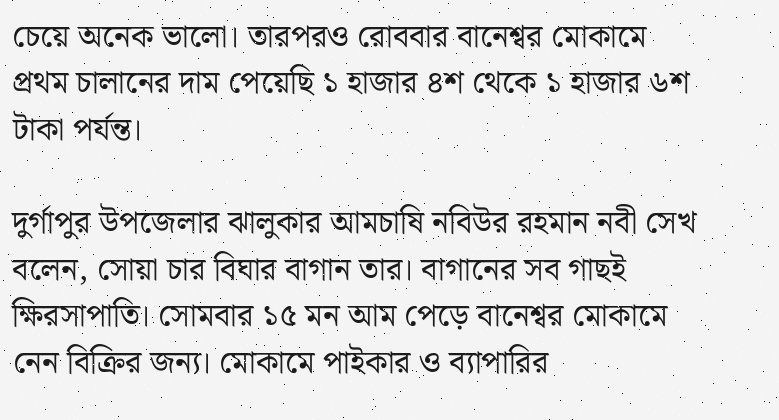চেয়ে অনেক ভালো। তারপরও রোববার বানেশ্বর মোকামে প্রথম চালানের দাম পেয়েছি ১ হাজার ৪শ থেকে ১ হাজার ৬শ টাকা পর্যন্ত।

দুর্গাপুর উপজেলার ঝালুকার আমচাষি নবিউর রহমান নবী সেখ বলেন, সোয়া চার বিঘার বাগান তার। বাগানের সব গাছই ক্ষিরসাপাতি। সোমবার ১৫ মন আম পেড়ে বানেশ্বর মোকামে নেন বিক্রির জন্য। মোকামে পাইকার ও ব্যাপারির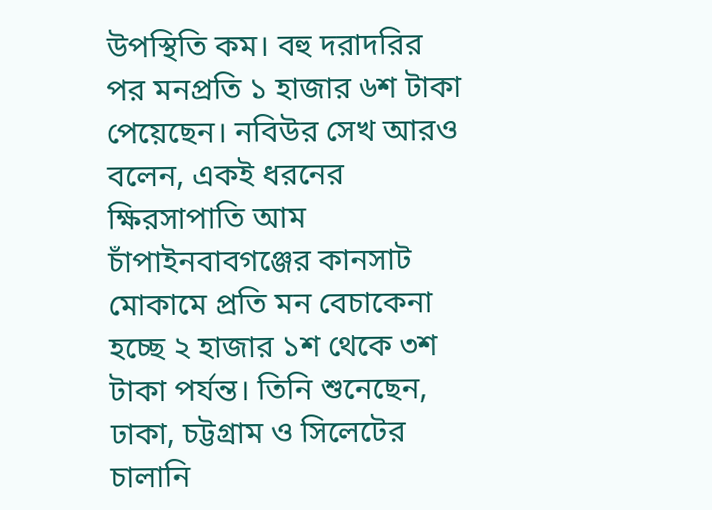উপস্থিতি কম। বহু দরাদরির পর মনপ্রতি ১ হাজার ৬শ টাকা পেয়েছেন। নবিউর সেখ আরও বলেন, একই ধরনের ক্ষিরসাপাতি আম চাঁপাইনবাবগঞ্জের কানসাট মোকামে প্রতি মন বেচাকেনা হচ্ছে ২ হাজার ১শ থেকে ৩শ টাকা পর্যন্ত। তিনি শুনেছেন, ঢাকা, চট্টগ্রাম ও সিলেটের চালানি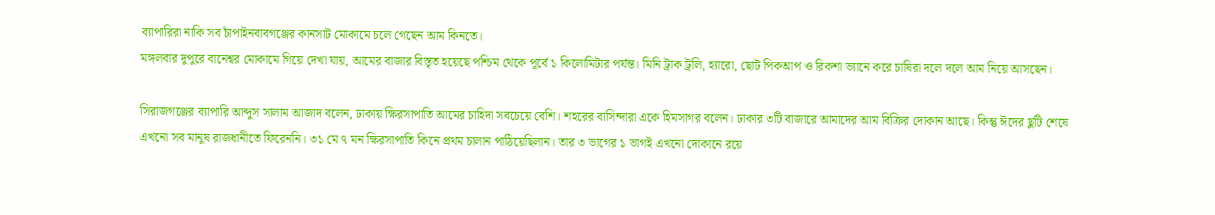ব্যাপারিরা নাকি সব চাঁপাইনবাবগঞ্জের কানসাট মোকামে চলে গেছেন আম কিনতে।
মঙ্গলবার দুপুরে বানেশ্বর মোকামে গিয়ে দেখা যায়, আমের বাজার বিস্তৃত হয়েছে পশ্চিম থেকে পূর্বে ১ কিলোমিটার পর্যন্ত। মিনি ট্রাক ট্রলি, হ্যারো, ছোট পিকআপ ও রিকশা ভ্যানে করে চাষিরা দলে দলে আম নিয়ে আসছেন।

সিরাজগঞ্জের ব্যাপারি আব্দুস সালাম আজাদ বলেন, ঢাকায় ক্ষিরসাপাতি আমের চাহিদা সবচেয়ে বেশি। শহরের বাসিন্দারা একে হিমসাগর বলেন। ঢাকার ৩টি বাজারে আমাদের আম বিক্রির দোকান আছে। কিন্তু ঈদের ছুটি শেষে এখনো সব মানুষ রাজধানীতে ফিরেননি। ৩১ মে ৭ মন ক্ষিরসাপাতি কিনে প্রথম চালান পাঠিয়েছিলান। তার ৩ ভাগের ১ ভাগই এখনো দোকানে রয়ে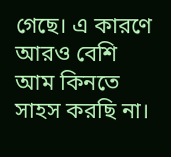গেছে। এ কারণে আরও বেশি আম কিনতে সাহস করছি না।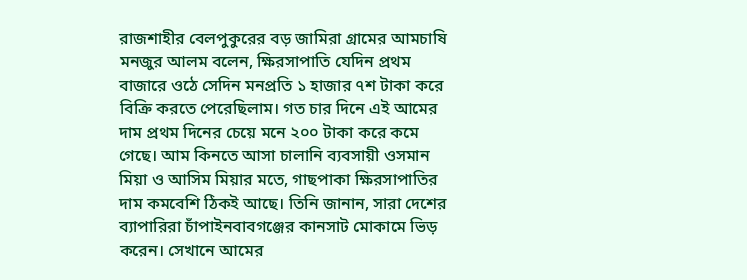রাজশাহীর বেলপুকুরের বড় জামিরা গ্রামের আমচাষি মনজুর আলম বলেন, ক্ষিরসাপাতি যেদিন প্রথম বাজারে ওঠে সেদিন মনপ্রতি ১ হাজার ৭শ টাকা করে বিক্রি করতে পেরেছিলাম। গত চার দিনে এই আমের দাম প্রথম দিনের চেয়ে মনে ২০০ টাকা করে কমে গেছে। আম কিনতে আসা চালানি ব্যবসায়ী ওসমান মিয়া ও আসিম মিয়ার মতে, গাছপাকা ক্ষিরসাপাতির দাম কমবেশি ঠিকই আছে। তিনি জানান, সারা দেশের ব্যাপারিরা চাঁপাইনবাবগঞ্জের কানসাট মোকামে ভিড় করেন। সেখানে আমের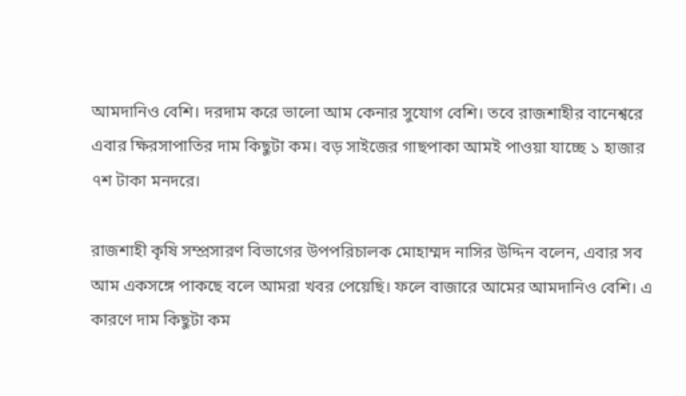আমদানিও বেশি। দরদাম করে ভালো আম কেনার সুযোগ বেশি। তবে রাজশাহীর বানেশ্বরে এবার ক্ষিরসাপাতির দাম কিছুটা কম। বড় সাইজের গাছপাকা আমই পাওয়া যাচ্ছে ১ হাজার ৭শ টাকা মনদরে।

রাজশাহী কৃষি সম্প্রসারণ বিভাগের উপপরিচালক মোহাম্মদ নাসির উদ্দিন বলেন, এবার সব আম একসঙ্গে পাকছে বলে আমরা খবর পেয়েছি। ফলে বাজারে আমের আমদানিও বেশি। এ কারণে দাম কিছুটা কম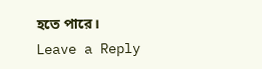হতে পারে।
Leave a Reply